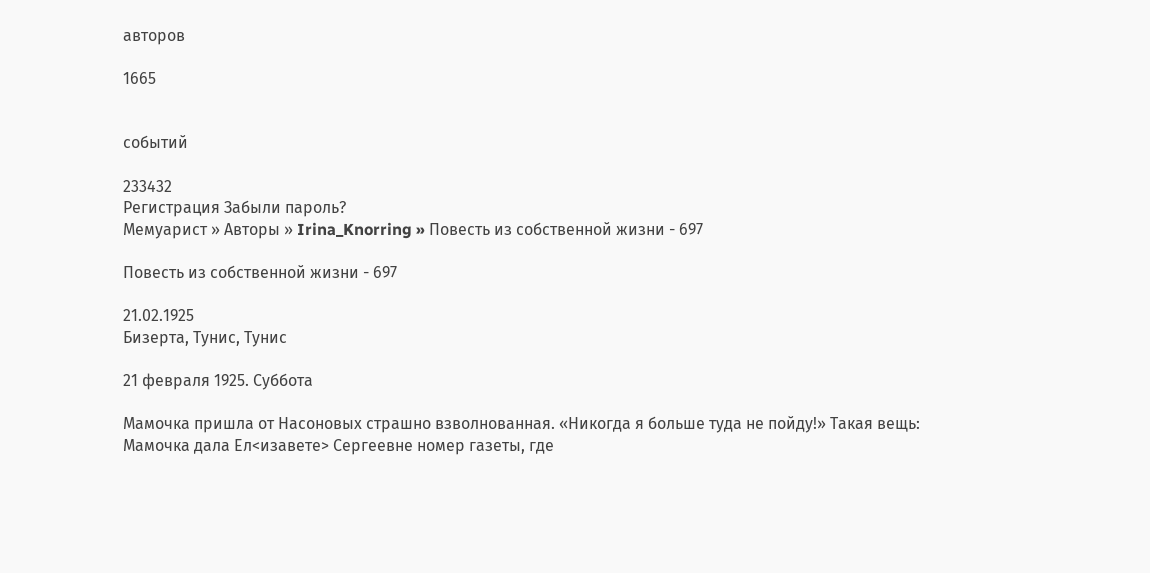авторов

1665


событий

233432
Регистрация Забыли пароль?
Мемуарист » Авторы » Irina_Knorring » Повесть из собственной жизни - 697

Повесть из собственной жизни - 697

21.02.1925
Бизерта, Тунис, Тунис

21 февраля 1925. Суббота

Мамочка пришла от Насоновых страшно взволнованная. «Никогда я больше туда не пойду!» Такая вещь: Мамочка дала Ел<изавете> Сергеевне номер газеты, где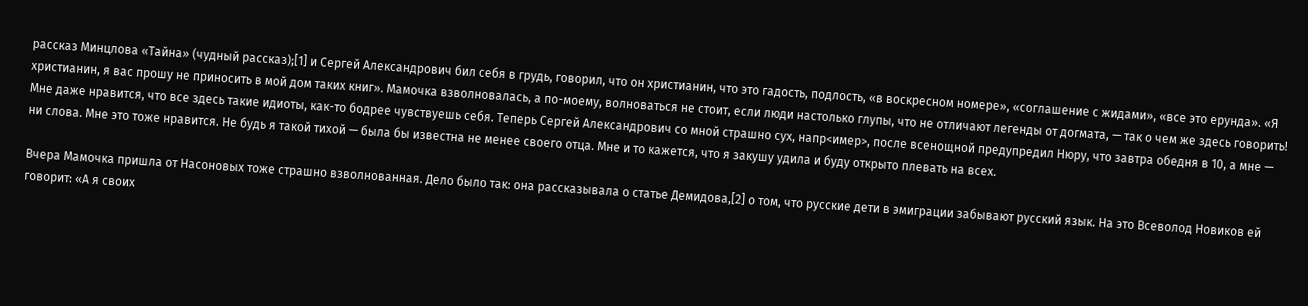рассказ Минцлова «Тайна» (чудный рассказ);[1] и Сергей Александрович бил себя в грудь, говорил, что он христианин, что это гадость, подлость, «в воскресном номере», «соглашение с жидами», «все это ерунда». «Я христианин, я вас прошу не приносить в мой дом таких книг». Мамочка взволновалась, а по-моему, волноваться не стоит, если люди настолько глупы, что не отличают легенды от догмата, — так о чем же здесь говорить! Мне даже нравится, что все здесь такие идиоты, как-то бодрее чувствуешь себя. Теперь Сергей Александрович со мной страшно сух, напр<имер>, после всенощной предупредил Нюру, что завтра обедня в 10, а мне — ни слова. Мне это тоже нравится. Не будь я такой тихой — была бы известна не менее своего отца. Мне и то кажется, что я закушу удила и буду открыто плевать на всех.

Вчера Мамочка пришла от Насоновых тоже страшно взволнованная. Дело было так: она рассказывала о статье Демидова,[2] о том, что русские дети в эмиграции забывают русский язык. На это Всеволод Новиков ей говорит: «А я своих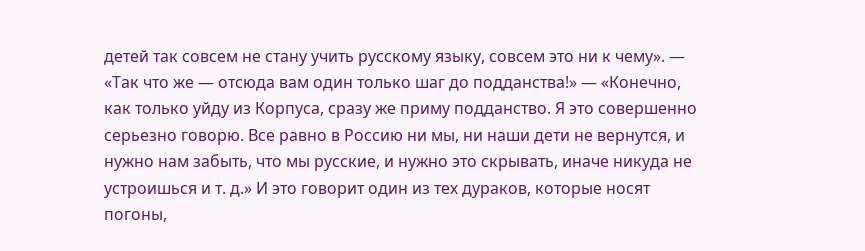детей так совсем не стану учить русскому языку, совсем это ни к чему». — «Так что же — отсюда вам один только шаг до подданства!» — «Конечно, как только уйду из Корпуса, сразу же приму подданство. Я это совершенно серьезно говорю. Все равно в Россию ни мы, ни наши дети не вернутся, и нужно нам забыть, что мы русские, и нужно это скрывать, иначе никуда не устроишься и т. д.» И это говорит один из тех дураков, которые носят погоны,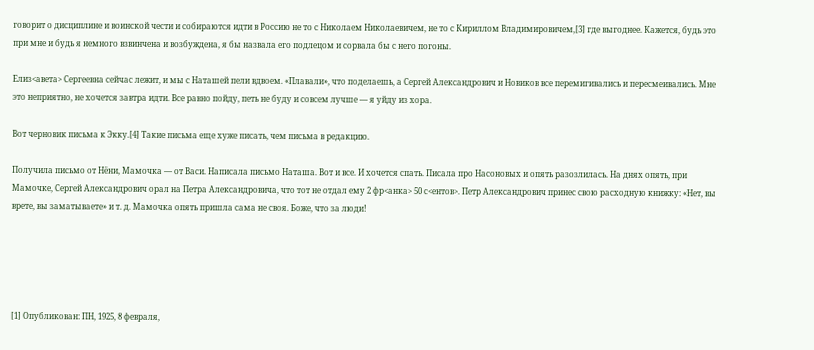говорит о дисциплине и воинской чести и собираются идти в Россию не то с Николаем Николаевичем, не то с Кириллом Владимировичем,[3] где выгоднее. Кажется, будь это при мне и будь я немного взвинчена и возбуждена, я бы назвала его подлецом и сорвала бы с него погоны.

Елиз<авета> Сергеевна сейчас лежит, и мы с Наташей пели вдвоем. «Плавали», что поделаешь, а Сергей Александрович и Новиков все перемигивались и пересмеивались. Мне это неприятно, не хочется завтра идти. Все равно пойду, петь не буду и совсем лучше — я уйду из хора.

Вот черновик письма к Экку.[4] Такие письма еще хуже писать, чем письма в редакцию.

Получила письмо от Нёни, Мамочка — от Васи. Написала письмо Наташа. Вот и все. И хочется спать. Писала про Насоновых и опять разозлилась. На днях опять, при Мамочке, Сергей Александрович орал на Петра Александровича, что тот не отдал ему 2 фр<анка> 50 с<ентов>. Петр Александрович принес свою расходную книжку: «Нет, вы врете, вы заматываете» и т. д. Мамочка опять пришла сама не своя. Боже, что за люди!





[1] Опубликован: ПН, 1925, 8 февраля,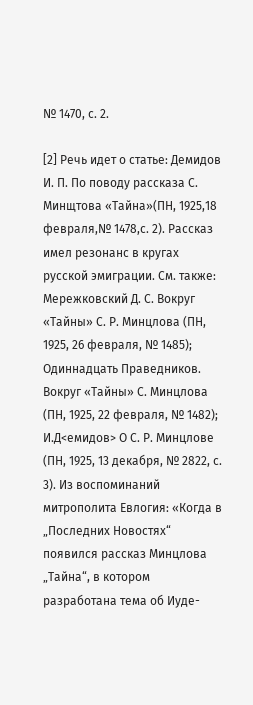№ 1470, с. 2.

[2] Речь идет о статье: Демидов И. П. По поводу рассказа С. Минщтова «Тайна»(ПН, 1925,18 февраля,№ 1478,с. 2). Рассказ имел резонанс в кругах русской эмиграции. См. также: Мережковский Д. С. Вокруг «Тайны» С. Р. Минцлова (ПН, 1925, 26 февраля, № 1485); Одиннадцать Праведников. Вокруг «Тайны» С. Минцлова (ПН, 1925, 22 февраля, № 1482); И.Д<емидов> О С. Р. Минцлове (ПН, 1925, 13 декабря, № 2822, с. 3). Из воспоминаний митрополита Евлогия: «Когда в „Последних Новостях“ появился рассказ Минцлова „Тайна“, в котором разработана тема об Иуде-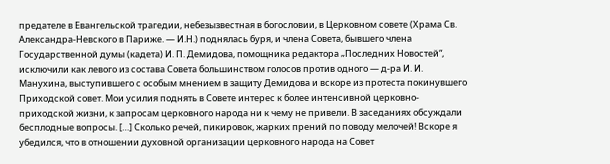предателе в Евангельской трагедии, небезызвестная в богословии, в Церковном совете (Храма Св. Александра-Невского в Париже. — И.Н.) поднялась буря, и члена Совета, бывшего члена Государственной думы (кадета) И. П. Демидова, помощника редактора „Последних Новостей“, исключили как левого из состава Совета большинством голосов против одного — д-ра И. И. Манухина, выступившего с особым мнением в защиту Демидова и вскоре из протеста покинувшего Приходской совет. Мои усилия поднять в Совете интерес к более интенсивной церковно-приходской жизни, к запросам церковного народа ни к чему не привели. В заседаниях обсуждали бесплодные вопросы. […] Сколько речей, пикировок, жарких прений по поводу мелочей! Вскоре я убедился, что в отношении духовной организации церковного народа на Совет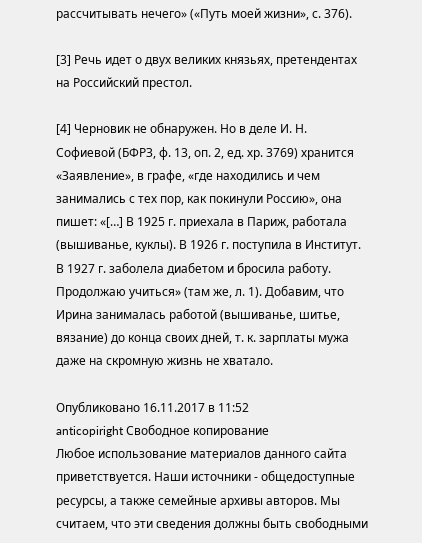рассчитывать нечего» («Путь моей жизни», с. 376).

[3] Речь идет о двух великих князьях, претендентах на Российский престол.

[4] Черновик не обнаружен. Но в деле И. Н. Софиевой (БФРЗ, ф. 13, оп. 2, ед. хр. 3769) хранится «Заявление», в графе, «где находились и чем занимались с тех пор, как покинули Россию», она пишет: «[…] В 1925 г. приехала в Париж, работала (вышиванье, куклы). В 1926 г. поступила в Институт. В 1927 г. заболела диабетом и бросила работу. Продолжаю учиться» (там же, л. 1). Добавим, что Ирина занималась работой (вышиванье, шитье, вязание) до конца своих дней, т. к. зарплаты мужа даже на скромную жизнь не хватало.

Опубликовано 16.11.2017 в 11:52
anticopiright Свободное копирование
Любое использование материалов данного сайта приветствуется. Наши источники - общедоступные ресурсы, а также семейные архивы авторов. Мы считаем, что эти сведения должны быть свободными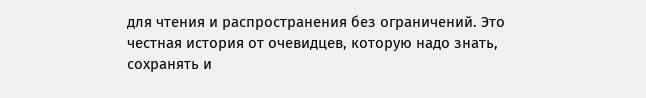для чтения и распространения без ограничений. Это честная история от очевидцев, которую надо знать, сохранять и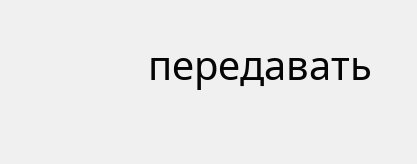передавать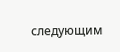следующим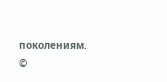поколениям.
©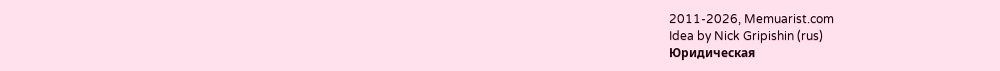2011-2026, Memuarist.com
Idea by Nick Gripishin (rus)
Юридическая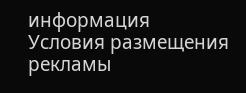информация
Условия размещения рекламы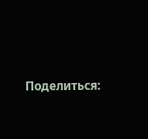Поделиться: